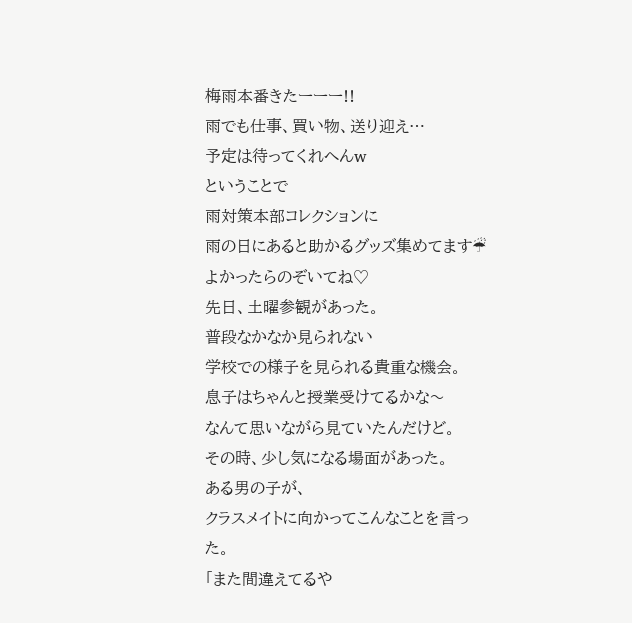梅雨本番きたーーー!!
雨でも仕事、買い物、送り迎え…
予定は待ってくれへんw
ということで
雨対策本部コレクションに
雨の日にあると助かるグッズ集めてます☔
よかったらのぞいてね♡
先日、土曜参観があった。
普段なかなか見られない
学校での様子を見られる貴重な機会。
息子はちゃんと授業受けてるかな〜
なんて思いながら見ていたんだけど。
その時、少し気になる場面があった。
ある男の子が、
クラスメイトに向かってこんなことを言った。
「また間違えてるや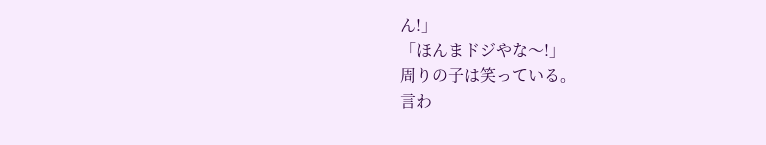ん!」
「ほんまドジやな〜!」
周りの子は笑っている。
言わ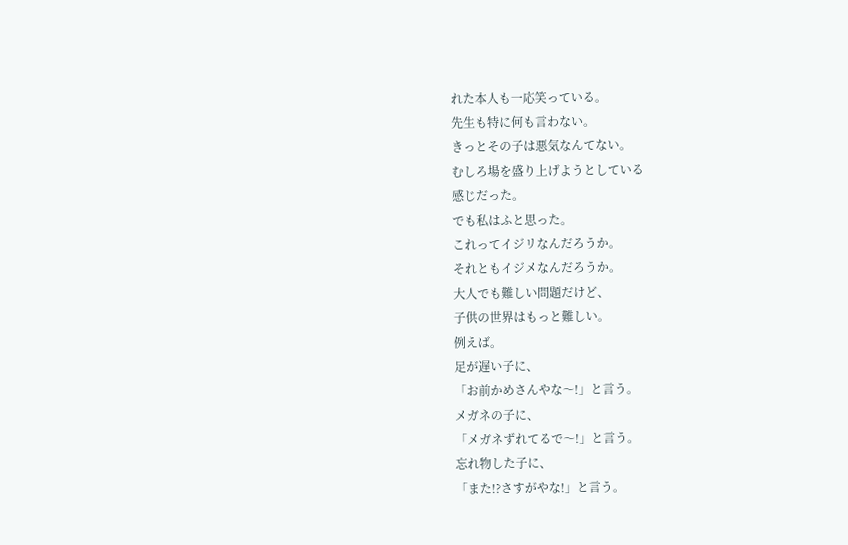れた本人も一応笑っている。
先生も特に何も言わない。
きっとその子は悪気なんてない。
むしろ場を盛り上げようとしている
感じだった。
でも私はふと思った。
これってイジリなんだろうか。
それともイジメなんだろうか。
大人でも難しい問題だけど、
子供の世界はもっと難しい。
例えば。
足が遅い子に、
「お前かめさんやな〜!」と言う。
メガネの子に、
「メガネずれてるで〜!」と言う。
忘れ物した子に、
「また!?さすがやな!」と言う。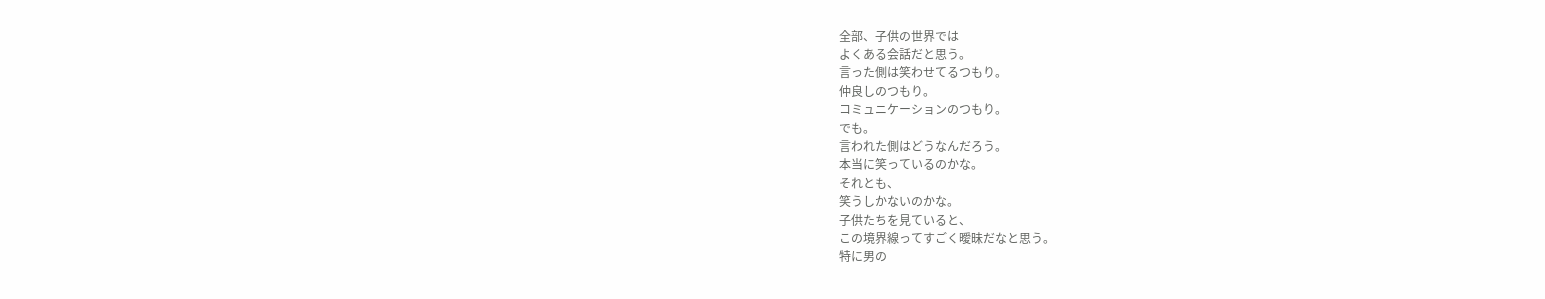全部、子供の世界では
よくある会話だと思う。
言った側は笑わせてるつもり。
仲良しのつもり。
コミュニケーションのつもり。
でも。
言われた側はどうなんだろう。
本当に笑っているのかな。
それとも、
笑うしかないのかな。
子供たちを見ていると、
この境界線ってすごく曖昧だなと思う。
特に男の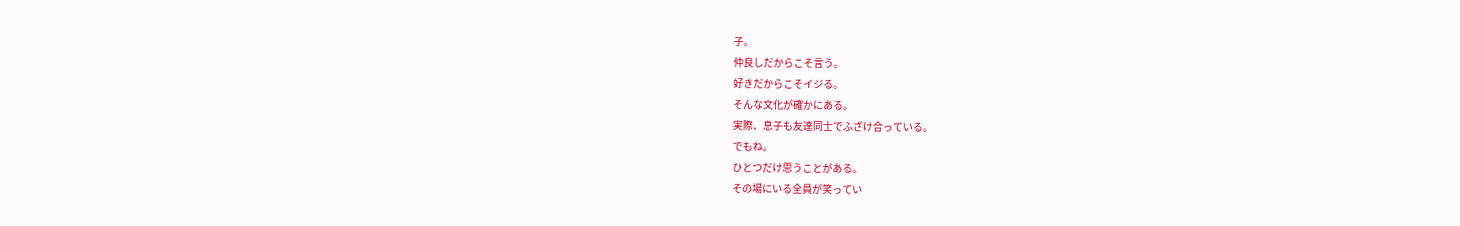子。
仲良しだからこそ言う。
好きだからこそイジる。
そんな文化が確かにある。
実際、息子も友達同士でふざけ合っている。
でもね。
ひとつだけ思うことがある。
その場にいる全員が笑ってい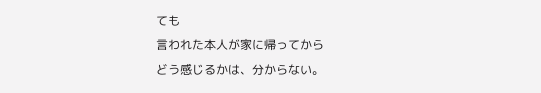ても
言われた本人が家に帰ってから
どう感じるかは、分からない。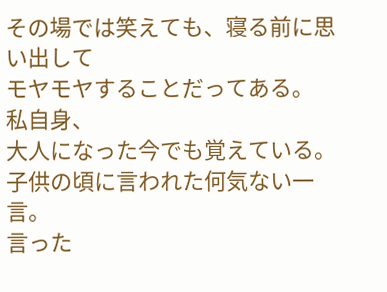その場では笑えても、寝る前に思い出して
モヤモヤすることだってある。
私自身、
大人になった今でも覚えている。
子供の頃に言われた何気ない一言。
言った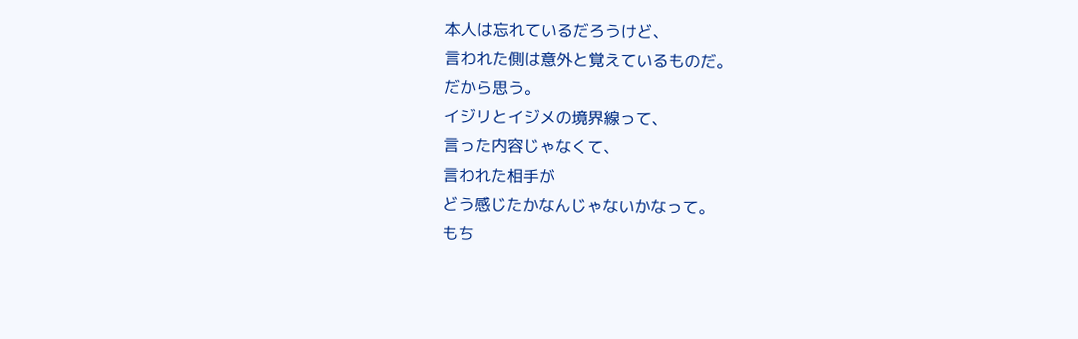本人は忘れているだろうけど、
言われた側は意外と覚えているものだ。
だから思う。
イジリとイジメの境界線って、
言った内容じゃなくて、
言われた相手が
どう感じたかなんじゃないかなって。
もち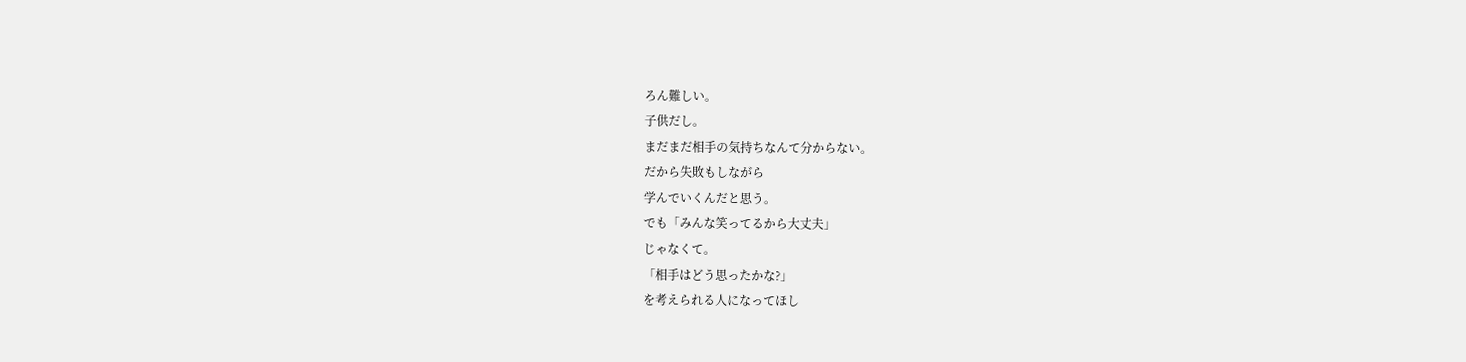ろん難しい。
子供だし。
まだまだ相手の気持ちなんて分からない。
だから失敗もしながら
学んでいくんだと思う。
でも「みんな笑ってるから大丈夫」
じゃなくて。
「相手はどう思ったかな?」
を考えられる人になってほし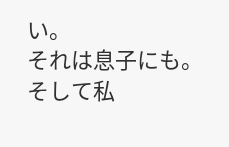い。
それは息子にも。
そして私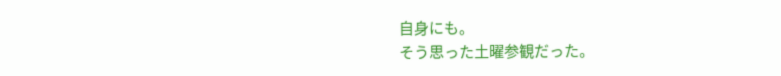自身にも。
そう思った土曜参観だった。